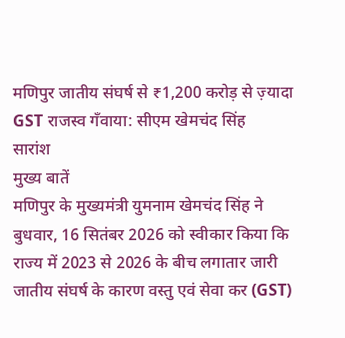मणिपुर जातीय संघर्ष से ₹1,200 करोड़ से ज़्यादा GST राजस्व गँवाया: सीएम खेमचंद सिंह
सारांश
मुख्य बातें
मणिपुर के मुख्यमंत्री युमनाम खेमचंद सिंह ने बुधवार, 16 सितंबर 2026 को स्वीकार किया कि राज्य में 2023 से 2026 के बीच लगातार जारी जातीय संघर्ष के कारण वस्तु एवं सेवा कर (GST)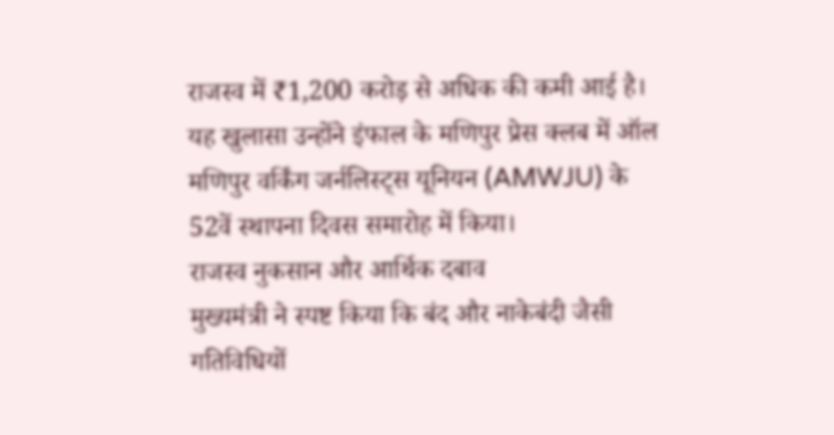राजस्व में ₹1,200 करोड़ से अधिक की कमी आई है। यह खुलासा उन्होंने इंफाल के मणिपुर प्रेस क्लब में ऑल मणिपुर वर्किंग जर्नलिस्ट्स यूनियन (AMWJU) के 52वें स्थापना दिवस समारोह में किया।
राजस्व नुकसान और आर्थिक दबाव
मुख्यमंत्री ने स्पष्ट किया कि बंद और नाकेबंदी जैसी गतिविधियों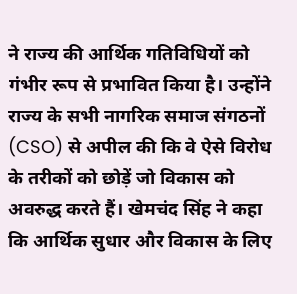ने राज्य की आर्थिक गतिविधियों को गंभीर रूप से प्रभावित किया है। उन्होंने राज्य के सभी नागरिक समाज संगठनों (CSO) से अपील की कि वे ऐसे विरोध के तरीकों को छोड़ें जो विकास को अवरुद्ध करते हैं। खेमचंद सिंह ने कहा कि आर्थिक सुधार और विकास के लिए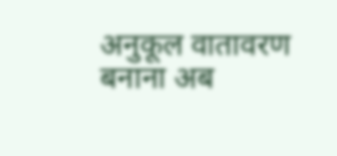अनुकूल वातावरण बनाना अब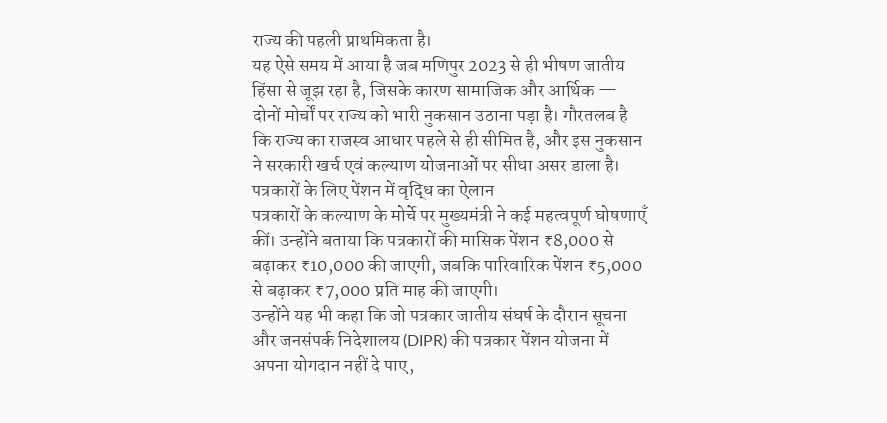राज्य की पहली प्राथमिकता है।
यह ऐसे समय में आया है जब मणिपुर 2023 से ही भीषण जातीय हिंसा से जूझ रहा है, जिसके कारण सामाजिक और आर्थिक — दोनों मोर्चों पर राज्य को भारी नुकसान उठाना पड़ा है। गौरतलब है कि राज्य का राजस्व आधार पहले से ही सीमित है, और इस नुकसान ने सरकारी खर्च एवं कल्याण योजनाओं पर सीधा असर डाला है।
पत्रकारों के लिए पेंशन में वृद्धि का ऐलान
पत्रकारों के कल्याण के मोर्चे पर मुख्यमंत्री ने कई महत्वपूर्ण घोषणाएँ कीं। उन्होंने बताया कि पत्रकारों की मासिक पेंशन ₹8,000 से बढ़ाकर ₹10,000 की जाएगी, जबकि पारिवारिक पेंशन ₹5,000 से बढ़ाकर ₹7,000 प्रति माह की जाएगी।
उन्होंने यह भी कहा कि जो पत्रकार जातीय संघर्ष के दौरान सूचना और जनसंपर्क निदेशालय (DIPR) की पत्रकार पेंशन योजना में अपना योगदान नहीं दे पाए,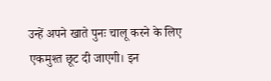उन्हें अपने खाते पुनः चालू करने के लिए एकमुश्त छूट दी जाएगी। इन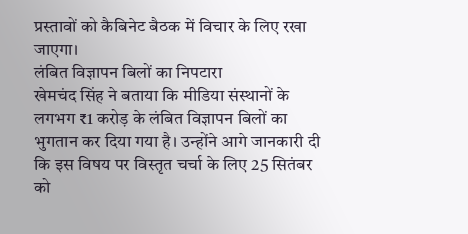प्रस्तावों को कैबिनेट बैठक में विचार के लिए रखा जाएगा।
लंबित विज्ञापन बिलों का निपटारा
खेमचंद सिंह ने बताया कि मीडिया संस्थानों के लगभग ₹1 करोड़ के लंबित विज्ञापन बिलों का भुगतान कर दिया गया है। उन्होंने आगे जानकारी दी कि इस विषय पर विस्तृत चर्चा के लिए 25 सितंबर को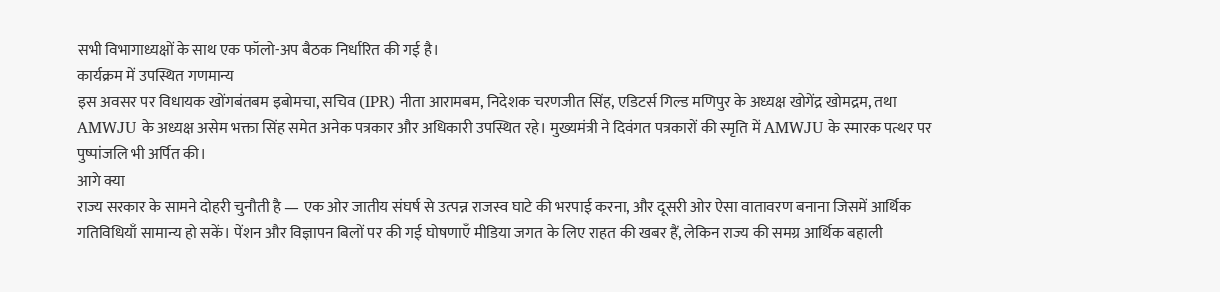सभी विभागाध्यक्षों के साथ एक फॉलो-अप बैठक निर्धारित की गई है।
कार्यक्रम में उपस्थित गणमान्य
इस अवसर पर विधायक खोंगबंतबम इबोमचा, सचिव (IPR) नीता आरामबम, निदेशक चरणजीत सिंह, एडिटर्स गिल्ड मणिपुर के अध्यक्ष खोगेंद्र खोमद्रम, तथा AMWJU के अध्यक्ष असेम भक्ता सिंह समेत अनेक पत्रकार और अधिकारी उपस्थित रहे। मुख्यमंत्री ने दिवंगत पत्रकारों की स्मृति में AMWJU के स्मारक पत्थर पर पुष्पांजलि भी अर्पित की।
आगे क्या
राज्य सरकार के सामने दोहरी चुनौती है — एक ओर जातीय संघर्ष से उत्पन्न राजस्व घाटे की भरपाई करना, और दूसरी ओर ऐसा वातावरण बनाना जिसमें आर्थिक गतिविधियाँ सामान्य हो सकें। पेंशन और विज्ञापन बिलों पर की गई घोषणाएँ मीडिया जगत के लिए राहत की खबर हैं, लेकिन राज्य की समग्र आर्थिक बहाली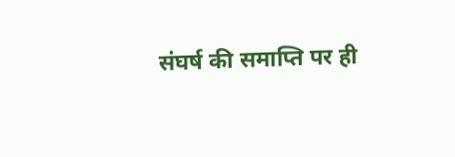संघर्ष की समाप्ति पर ही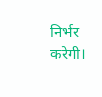निर्भर करेगी।